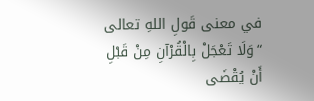في معنى قَولِ اللهِ تعالى “وَلَا تَعْجَلْ بِالْقُرْآنِ مِنْ قَبْلِ أَنْ يُقْضَى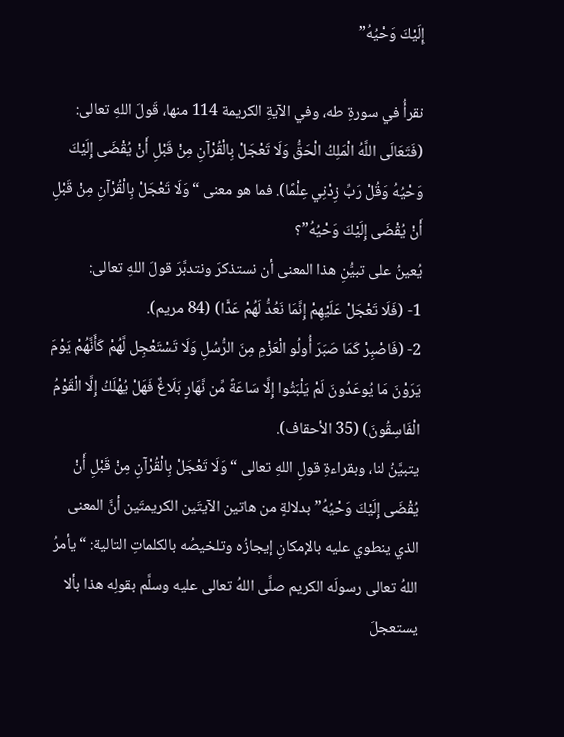إِلَيْكَ وَحْيُهُ”

نقرأُ في سورةِ طه، وفي الآيةِ الكريمة 114 منها، قَولَ اللهِ تعالى: (فَتَعَالَى اللَّهُ الْمَلِكُ الْحَقُّ وَلَا تَعْجَلْ بِالْقُرْآنِ مِنْ قَبْلِ أَنْ يُقْضَى إِلَيْكَ وَحْيُهُ وَقُلْ رَبِّ زِدْنِي عِلْمًا). فما هو معنى “وَلَا تَعْجَلْ بِالْقُرْآنِ مِنْ قَبْلِ أَنْ يُقْضَى إِلَيْكَ وَحْيُهُ”؟
يُعينُ على تبيُّنِ هذا المعنى أن نستذكرَ ونتدبَّرَ قولَ اللهِ تعالى:
1- (فَلَا تَعْجَلْ عَلَيْهِمْ إِنَّمَا نَعُدُّ لَهُمْ عَدًّا) (84 مريم).
2- (فَاصْبِرْ كَمَا صَبَرَ أُولُو الْعَزْمِ مِنَ الرُّسُلِ وَلَا تَسْتَعْجِل لَّهُمْ كَأَنَّهُمْ يَوْمَ يَرَوْنَ مَا يُوعَدُونَ لَمْ يَلْبَثُوا إِلَّا سَاعَةً مِّن نَّهَارٍ بَلَاغٌ فَهَلْ يُهْلَكُ إِلَّا الْقَوْمُ الْفَاسِقُونَ) (35 الأحقاف).
يتبيَّنُ لنا، وبقراءةِ قولِ اللهِ تعالى “وَلَا تَعْجَلْ بِالْقُرْآنِ مِنْ قَبْلِ أَنْ يُقْضَى إِلَيْكَ وَحْيُهُ” بدلالةٍ من هاتين الآيتَين الكريمتَين أنَّ المعنى الذي ينطوي عليه بالإمكانِ إيجازُه وتلخيصُه بالكلماتِ التالية: “يأمرُ اللهُ تعالى رسولَه الكريم صلَّى اللهُ تعالى عليه وسلَّم بقولِه هذا بألا يستعجلَ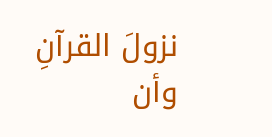نزولَ القرآنِ وأن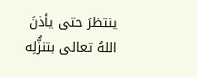ينتظرَ حتى يأذنَ اللهُ تعالى بتنزُّلِه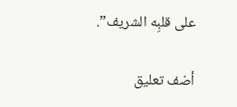على قلبِه الشريف”.

أضف تعليق